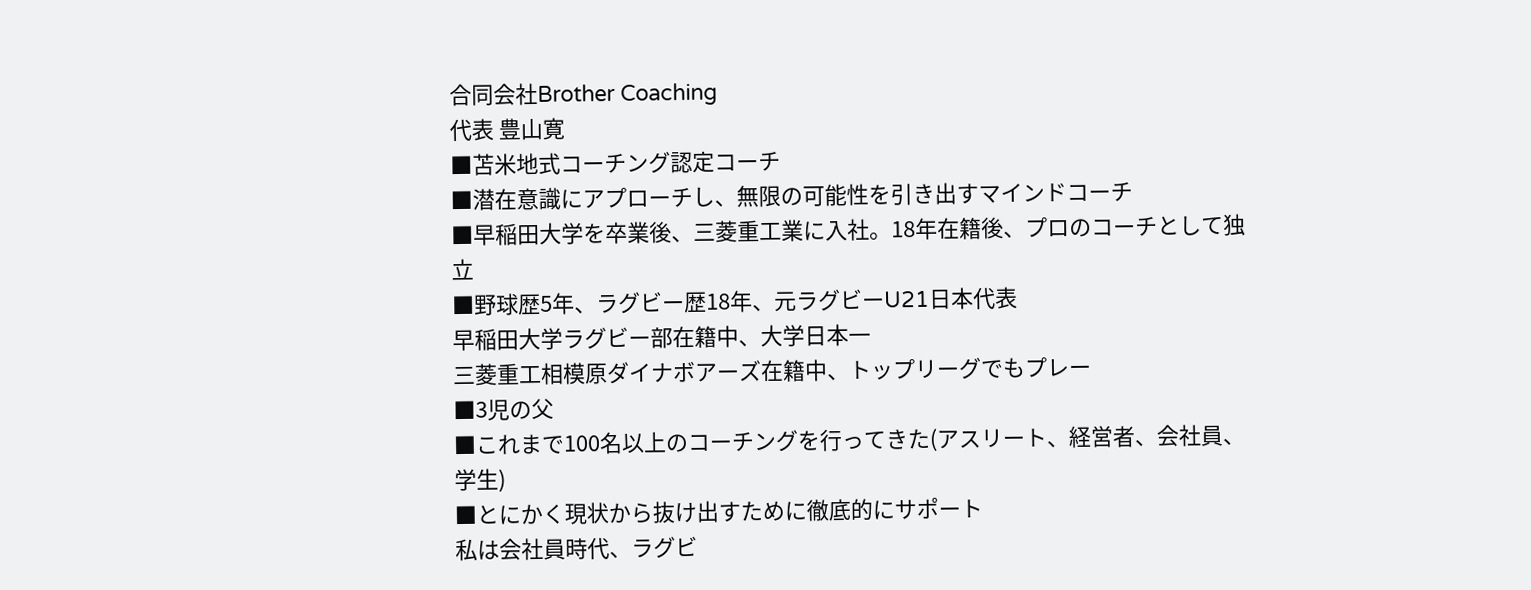合同会社Brother Coaching
代表 豊山寛
■苫米地式コーチング認定コーチ
■潜在意識にアプローチし、無限の可能性を引き出すマインドコーチ
■早稲田大学を卒業後、三菱重工業に入社。18年在籍後、プロのコーチとして独立
■野球歴5年、ラグビー歴18年、元ラグビーU21日本代表
早稲田大学ラグビー部在籍中、大学日本一
三菱重工相模原ダイナボアーズ在籍中、トップリーグでもプレー
■3児の父
■これまで100名以上のコーチングを行ってきた(アスリート、経営者、会社員、学生)
■とにかく現状から抜け出すために徹底的にサポート
私は会社員時代、ラグビ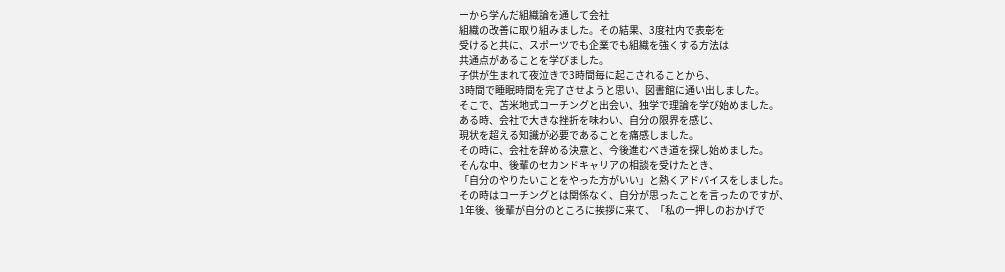ーから学んだ組織論を通して会社
組織の改善に取り組みました。その結果、3度社内で表彰を
受けると共に、スポーツでも企業でも組織を強くする方法は
共通点があることを学びました。
子供が生まれて夜泣きで3時間毎に起こされることから、
3時間で睡眠時間を完了させようと思い、図書館に通い出しました。
そこで、苫米地式コーチングと出会い、独学で理論を学び始めました。
ある時、会社で大きな挫折を味わい、自分の限界を感じ、
現状を超える知識が必要であることを痛感しました。
その時に、会社を辞める決意と、今後進むべき道を探し始めました。
そんな中、後輩のセカンドキャリアの相談を受けたとき、
「自分のやりたいことをやった方がいい」と熱くアドバイスをしました。
その時はコーチングとは関係なく、自分が思ったことを言ったのですが、
1年後、後輩が自分のところに挨拶に来て、「私の一押しのおかげで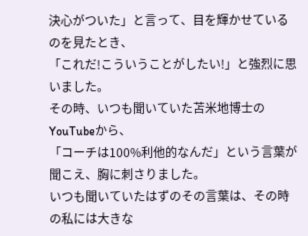決心がついた」と言って、目を輝かせているのを見たとき、
「これだ!こういうことがしたい!」と強烈に思いました。
その時、いつも聞いていた苫米地博士のYouTubeから、
「コーチは100%利他的なんだ」という言葉が聞こえ、胸に刺さりました。
いつも聞いていたはずのその言葉は、その時の私には大きな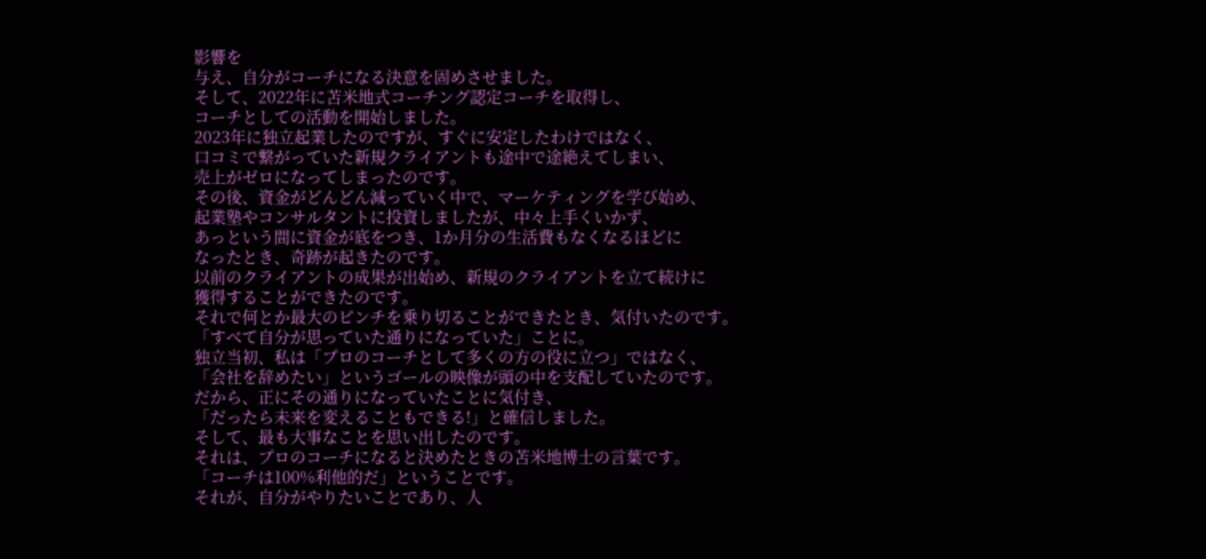影響を
与え、自分がコーチになる決意を固めさせました。
そして、2022年に苫米地式コーチング認定コーチを取得し、
コーチとしての活動を開始しました。
2023年に独立起業したのですが、すぐに安定したわけではなく、
口コミで繋がっていた新規クライアントも途中で途絶えてしまい、
売上がゼロになってしまったのです。
その後、資金がどんどん減っていく中で、マーケティングを学び始め、
起業塾やコンサルタントに投資しましたが、中々上手くいかず、
あっという間に資金が底をつき、1か月分の生活費もなくなるほどに
なったとき、奇跡が起きたのです。
以前のクライアントの成果が出始め、新規のクライアントを立て続けに
獲得することができたのです。
それで何とか最大のピンチを乗り切ることができたとき、気付いたのです。
「すべて自分が思っていた通りになっていた」ことに。
独立当初、私は「プロのコーチとして多くの方の役に立つ」ではなく、
「会社を辞めたい」というゴールの映像が頭の中を支配していたのです。
だから、正にその通りになっていたことに気付き、
「だったら未来を変えることもできる!」と確信しました。
そして、最も大事なことを思い出したのです。
それは、プロのコーチになると決めたときの苫米地博士の言葉です。
「コーチは100%利他的だ」ということです。
それが、自分がやりたいことであり、人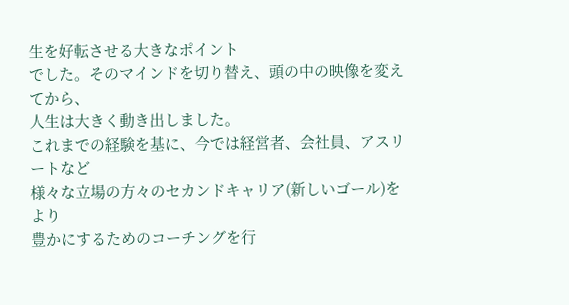生を好転させる大きなポイント
でした。そのマインドを切り替え、頭の中の映像を変えてから、
人生は大きく動き出しました。
これまでの経験を基に、今では経営者、会社員、アスリートなど
様々な立場の方々のセカンドキャリア(新しいゴール)をより
豊かにするためのコーチングを行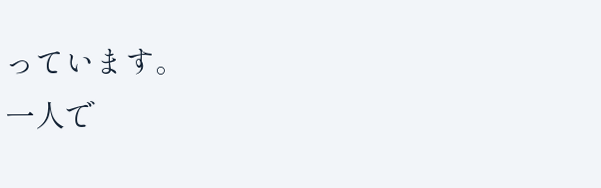っています。
一人で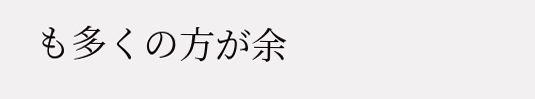も多くの方が余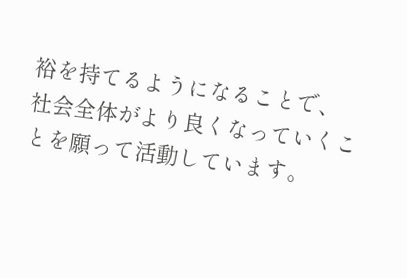裕を持てるようになることで、
社会全体がより良くなっていくことを願って活動しています。